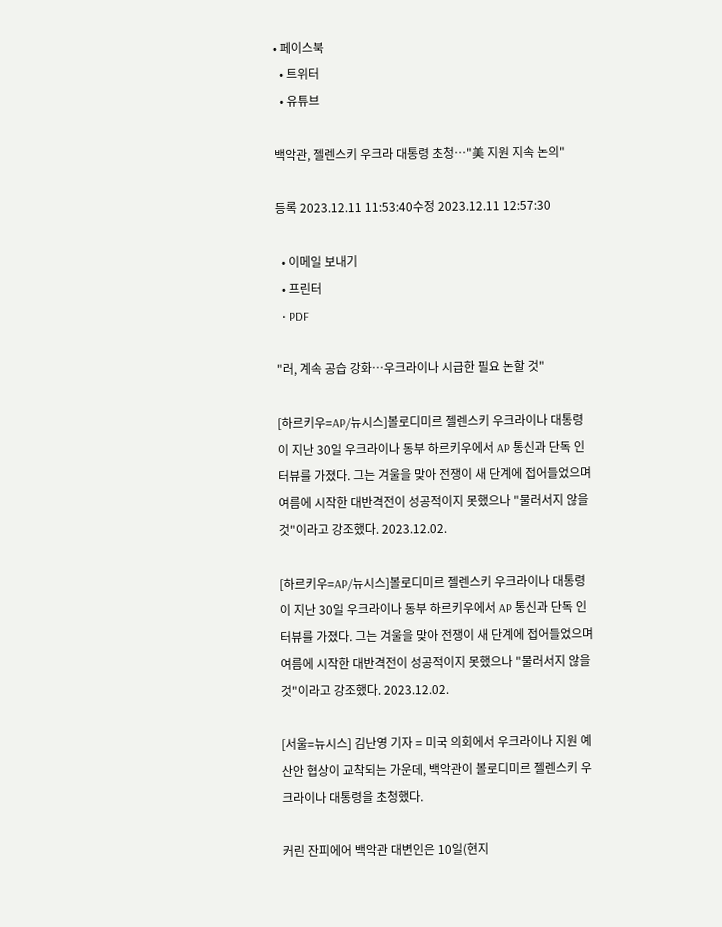• 페이스북
  • 트위터
  • 유튜브

백악관, 젤렌스키 우크라 대통령 초청…"美 지원 지속 논의"

등록 2023.12.11 11:53:40수정 2023.12.11 12:57:30

  • 이메일 보내기
  • 프린터
  • PDF

"러, 계속 공습 강화…우크라이나 시급한 필요 논할 것"

[하르키우=AP/뉴시스]볼로디미르 젤렌스키 우크라이나 대통령이 지난 30일 우크라이나 동부 하르키우에서 AP 통신과 단독 인터뷰를 가졌다. 그는 겨울을 맞아 전쟁이 새 단계에 접어들었으며 여름에 시작한 대반격전이 성공적이지 못했으나 "물러서지 않을 것"이라고 강조했다. 2023.12.02.

[하르키우=AP/뉴시스]볼로디미르 젤렌스키 우크라이나 대통령이 지난 30일 우크라이나 동부 하르키우에서 AP 통신과 단독 인터뷰를 가졌다. 그는 겨울을 맞아 전쟁이 새 단계에 접어들었으며 여름에 시작한 대반격전이 성공적이지 못했으나 "물러서지 않을 것"이라고 강조했다. 2023.12.02.

[서울=뉴시스] 김난영 기자 = 미국 의회에서 우크라이나 지원 예산안 협상이 교착되는 가운데, 백악관이 볼로디미르 젤렌스키 우크라이나 대통령을 초청했다.

커린 잔피에어 백악관 대변인은 10일(현지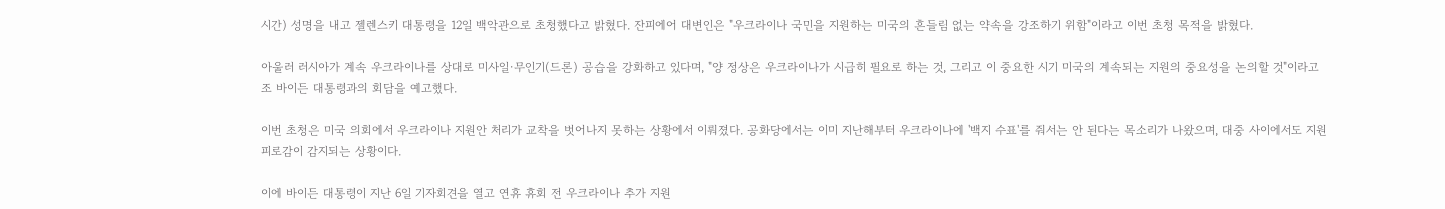시간) 성명을 내고 젤렌스키 대통령을 12일 백악관으로 초청했다고 밝혔다. 잔피에어 대변인은 "우크라이나 국민을 지원하는 미국의 흔들림 없는 약속을 강조하기 위함"이라고 이번 초청 목적을 밝혔다.

아울러 러시아가 계속 우크라이나를 상대로 미사일·무인기(드론) 공습을 강화하고 있다며, "양 정상은 우크라이나가 시급히 필요로 하는 것, 그리고 이 중요한 시기 미국의 계속되는 지원의 중요성을 논의할 것"이라고 조 바이든 대통령과의 회담을 예고했다.

이번 초청은 미국 의회에서 우크라이나 지원안 처리가 교착을 벗어나지 못하는 상황에서 이뤄졌다. 공화당에서는 이미 지난해부터 우크라이나에 '백지 수표'를 줘서는 안 된다는 목소리가 나왔으며, 대중 사이에서도 지원 피로감이 감지되는 상황이다.

이에 바이든 대통령이 지난 6일 기자회견을 열고 연휴 휴회 전 우크라이나 추가 지원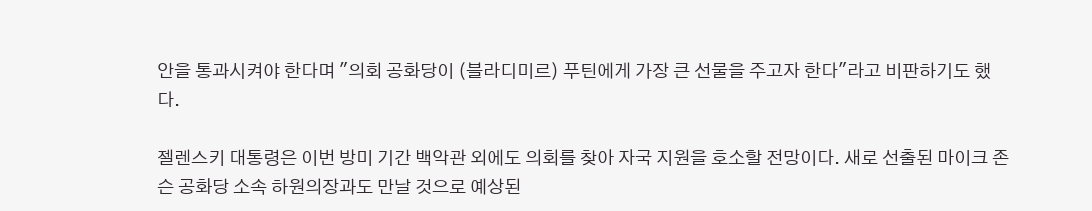안을 통과시켜야 한다며 "의회 공화당이 (블라디미르) 푸틴에게 가장 큰 선물을 주고자 한다"라고 비판하기도 했다.

젤렌스키 대통령은 이번 방미 기간 백악관 외에도 의회를 찾아 자국 지원을 호소할 전망이다. 새로 선출된 마이크 존슨 공화당 소속 하원의장과도 만날 것으로 예상된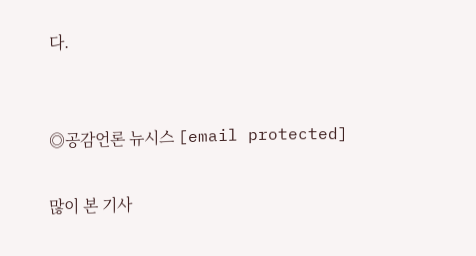다.


◎공감언론 뉴시스 [email protected]

많이 본 기사